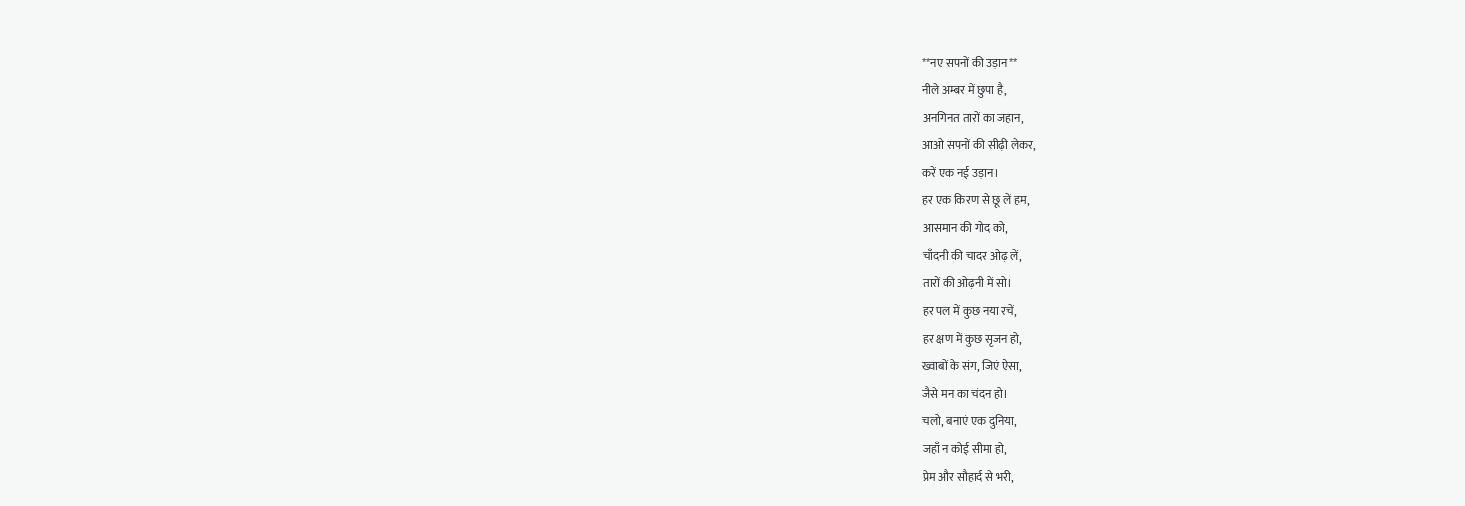**नए सपनों की उड़ान**
नीले अम्बर में छुपा है,
अनगिनत तारों का जहान,
आओ सपनों की सीढ़ी लेकर,
करें एक नई उड़ान।
हर एक किरण से छू लें हम,
आसमान की गोद को,
चाँदनी की चादर ओढ़ लें,
तारों की ओढ़नी में सो।
हर पल में कुछ नया रचें,
हर क्षण में कुछ सृजन हो,
ख्वाबों के संग, जिएं ऐसा,
जैसे मन का चंदन हो।
चलो, बनाएं एक दुनिया,
जहाँ न कोई सीमा हो,
प्रेम और सौहार्द से भरी,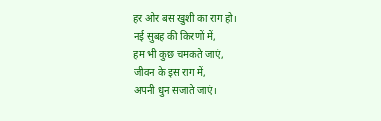हर ओर बस खुशी का राग हो।
नई सुबह की किरणों में,
हम भी कुछ चमकते जाएं,
जीवन के इस राग में,
अपनी धुन सजाते जाएं।